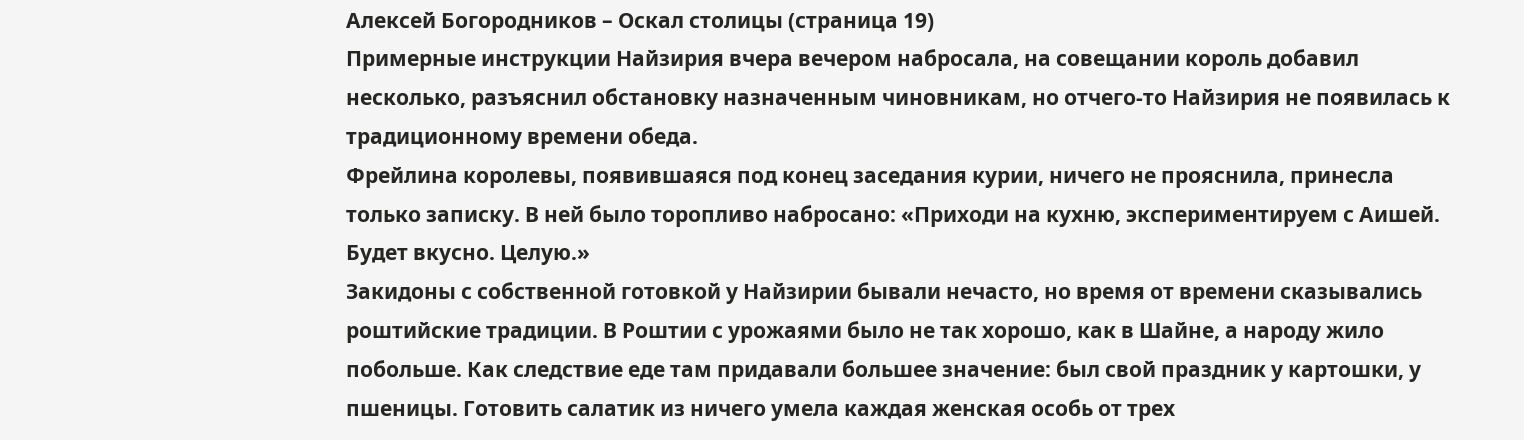Алексей Богородников – Оскал столицы (страница 19)
Примерные инструкции Найзирия вчера вечером набросала, на совещании король добавил несколько, разъяснил обстановку назначенным чиновникам, но отчего-то Найзирия не появилась к традиционному времени обеда.
Фрейлина королевы, появившаяся под конец заседания курии, ничего не прояснила, принесла только записку. В ней было торопливо набросано: «Приходи на кухню, экспериментируем с Аишей. Будет вкусно. Целую.»
Закидоны с собственной готовкой у Найзирии бывали нечасто, но время от времени сказывались роштийские традиции. В Роштии с урожаями было не так хорошо, как в Шайне, а народу жило побольше. Как следствие еде там придавали большее значение: был свой праздник у картошки, у пшеницы. Готовить салатик из ничего умела каждая женская особь от трех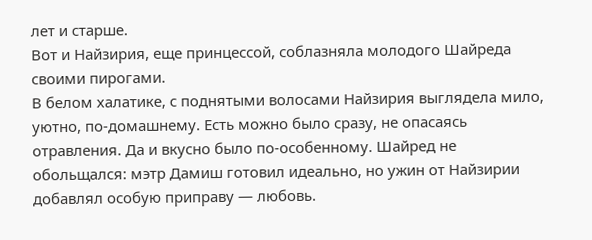лет и старше.
Вот и Найзирия, еще принцессой, соблазняла молодого Шайреда своими пирогами.
В белом халатике, с поднятыми волосами Найзирия выглядела мило, уютно, по-домашнему. Есть можно было сразу, не опасаясь отравления. Да и вкусно было по-особенному. Шайред не обольщался: мэтр Дамиш готовил идеально, но ужин от Найзирии добавлял особую приправу — любовь.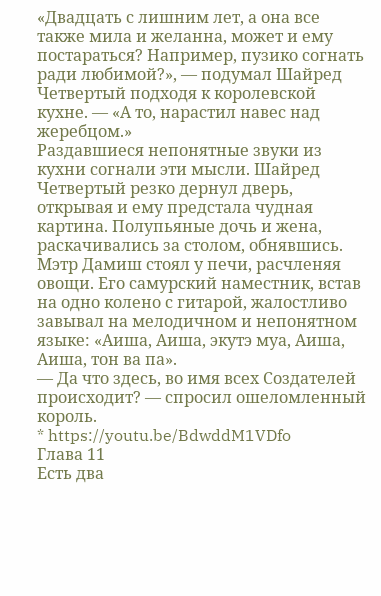«Двадцать с лишним лет, а она все также мила и желанна, может и ему постараться? Например, пузико согнать ради любимой?», — подумал Шайред Четвертый подходя к королевской кухне. — «А то, нарастил навес над жеребцом.»
Раздавшиеся непонятные звуки из кухни согнали эти мысли. Шайред Четвертый резко дернул дверь, открывая и ему предстала чудная картина. Полупьяные дочь и жена, раскачивались за столом, обнявшись. Мэтр Дамиш стоял у печи, расчленяя овощи. Его самурский наместник, встав на одно колено с гитарой, жалостливо завывал на мелодичном и непонятном языке: «Аиша, Аиша, экутэ муа, Аиша, Аиша, тон ва па».
— Да что здесь, во имя всех Создателей происходит? — спросил ошеломленный король.
* https://youtu.be/BdwddM1VDfo
Глава 11
Есть два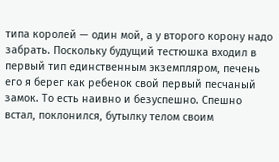типа королей — один мой, а у второго корону надо забрать. Поскольку будущий тестюшка входил в первый тип единственным экземпляром, печень его я берег как ребенок свой первый песчаный замок. То есть наивно и безуспешно. Спешно встал, поклонился, бутылку телом своим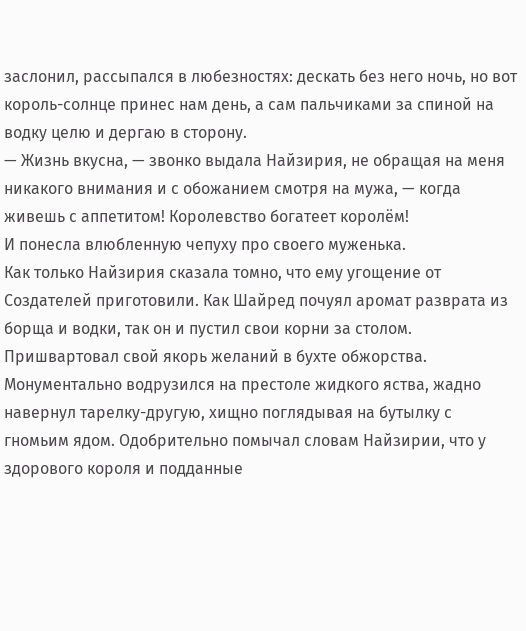заслонил, рассыпался в любезностях: дескать без него ночь, но вот король-солнце принес нам день, а сам пальчиками за спиной на водку целю и дергаю в сторону.
— Жизнь вкусна, — звонко выдала Найзирия, не обращая на меня никакого внимания и с обожанием смотря на мужа, — когда живешь с аппетитом! Королевство богатеет королём!
И понесла влюбленную чепуху про своего муженька.
Как только Найзирия сказала томно, что ему угощение от Создателей приготовили. Как Шайред почуял аромат разврата из борща и водки, так он и пустил свои корни за столом.
Пришвартовал свой якорь желаний в бухте обжорства.
Монументально водрузился на престоле жидкого яства, жадно навернул тарелку-другую, хищно поглядывая на бутылку с гномьим ядом. Одобрительно помычал словам Найзирии, что у здорового короля и подданные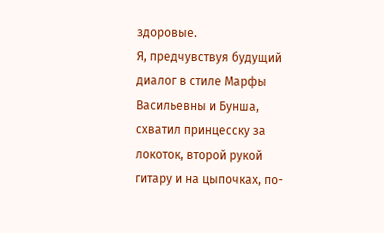здоровые.
Я, предчувствуя будущий диалог в стиле Марфы Васильевны и Бунша, схватил принцесску за локоток, второй рукой гитару и на цыпочках, по-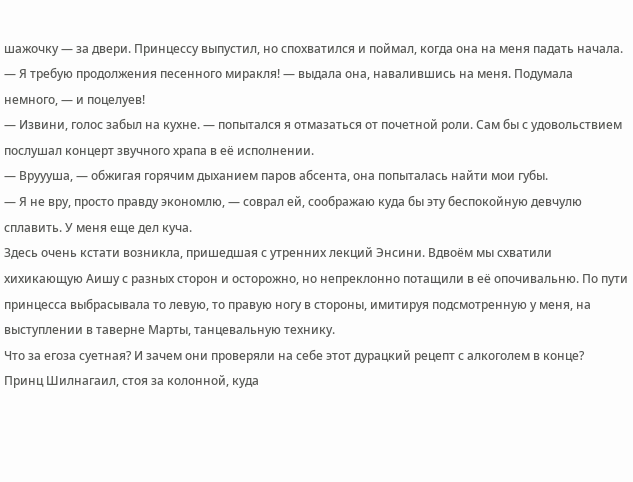шажочку — за двери. Принцессу выпустил, но спохватился и поймал, когда она на меня падать начала.
— Я требую продолжения песенного миракля! — выдала она, навалившись на меня. Подумала немного, — и поцелуев!
— Извини, голос забыл на кухне. — попытался я отмазаться от почетной роли. Сам бы с удовольствием послушал концерт звучного храпа в её исполнении.
— Вруууша, — обжигая горячим дыханием паров абсента, она попыталась найти мои губы.
— Я не вру, просто правду экономлю, — соврал ей, соображаю куда бы эту беспокойную девчулю сплавить. У меня еще дел куча.
Здесь очень кстати возникла, пришедшая с утренних лекций Энсини. Вдвоём мы схватили хихикающую Аишу с разных сторон и осторожно, но непреклонно потащили в её опочивальню. По пути принцесса выбрасывала то левую, то правую ногу в стороны, имитируя подсмотренную у меня, на выступлении в таверне Марты, танцевальную технику.
Что за егоза суетная? И зачем они проверяли на себе этот дурацкий рецепт с алкоголем в конце?
Принц Шилнагаил, стоя за колонной, куда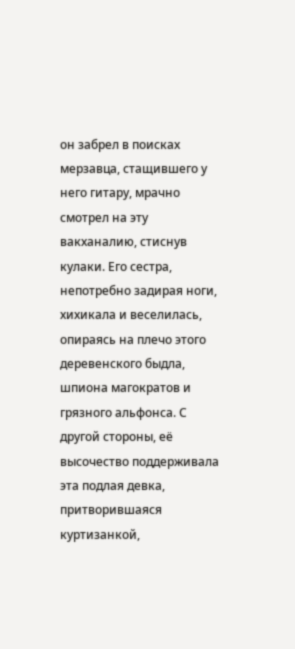он забрел в поисках мерзавца, стащившего у него гитару, мрачно смотрел на эту вакханалию, стиснув кулаки. Его сестра, непотребно задирая ноги, хихикала и веселилась, опираясь на плечо этого деревенского быдла, шпиона магократов и грязного альфонса. С другой стороны, её высочество поддерживала эта подлая девка, притворившаяся куртизанкой,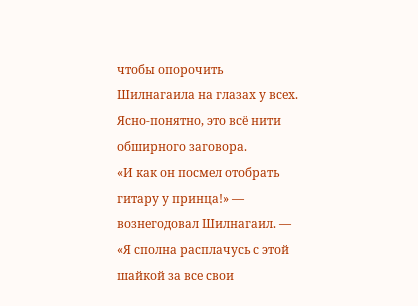чтобы опорочить Шилнагаила на глазах у всех. Ясно-понятно, это всё нити обширного заговора.
«И как он посмел отобрать гитару у принца!» — вознегодовал Шилнагаил. — «Я сполна расплачусь с этой шайкой за все свои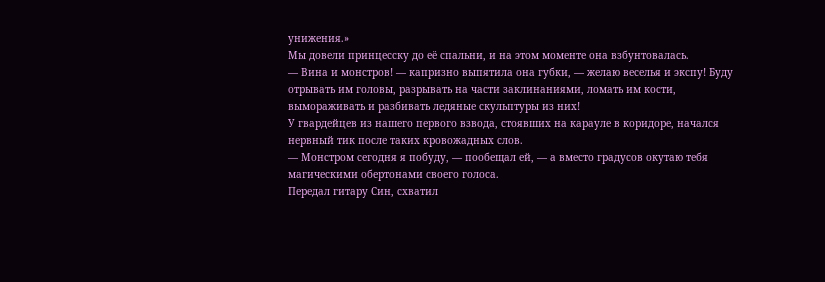унижения.»
Мы довели принцесску до её спальни, и на этом моменте она взбунтовалась.
— Вина и монстров! — капризно выпятила она губки, — желаю веселья и экспу! Буду отрывать им головы, разрывать на части заклинаниями, ломать им кости, вымораживать и разбивать ледяные скульптуры из них!
У гвардейцев из нашего первого взвода, стоявших на карауле в коридоре, начался нервный тик после таких кровожадных слов.
— Монстром сегодня я побуду, — пообещал ей, — а вместо градусов окутаю тебя магическими обертонами своего голоса.
Передал гитару Син, схватил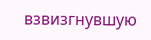взвизгнувшую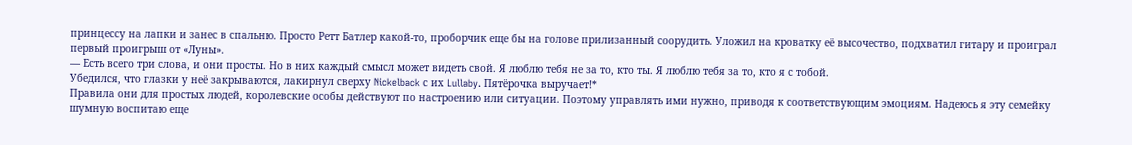принцессу на лапки и занес в спальню. Просто Ретт Батлер какой-то, проборчик еще бы на голове прилизанный соорудить. Уложил на кроватку её высочество, подхватил гитару и проиграл первый проигрыш от «Луны».
— Есть всего три слова, и они просты. Но в них каждый смысл может видеть свой. Я люблю тебя не за то, кто ты. Я люблю тебя за то, кто я с тобой.
Убедился, что глазки у неё закрываются, лакирнул сверху Nickelback с их Lullaby. Пятёрочка выручает!*
Правила они для простых людей, королевские особы действуют по настроению или ситуации. Поэтому управлять ими нужно, приводя к соответствующим эмоциям. Надеюсь я эту семейку шумную воспитаю еще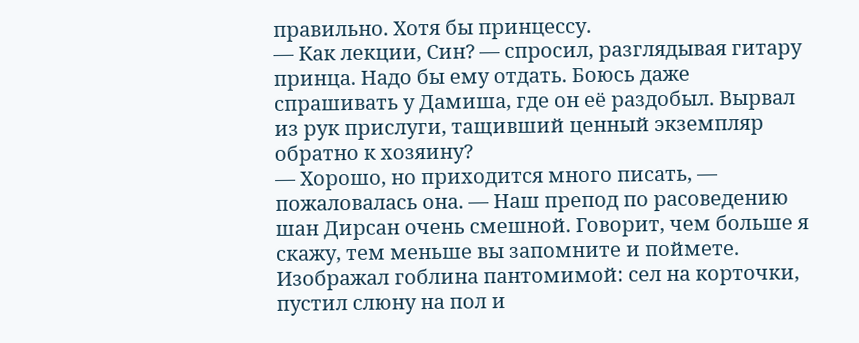правильно. Хотя бы принцессу.
— Как лекции, Син? — спросил, разглядывая гитару принца. Надо бы ему отдать. Боюсь даже спрашивать у Дамиша, где он её раздобыл. Вырвал из рук прислуги, тащивший ценный экземпляр обратно к хозяину?
— Хорошо, но приходится много писать, — пожаловалась она. — Наш препод по расоведению шан Дирсан очень смешной. Говорит, чем больше я скажу, тем меньше вы запомните и поймете. Изображал гоблина пантомимой: сел на корточки, пустил слюну на пол и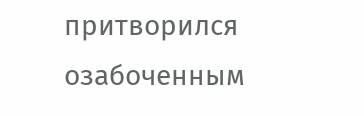притворился озабоченным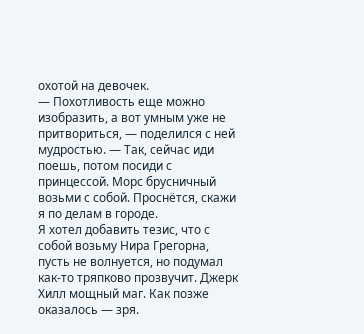охотой на девочек.
— Похотливость еще можно изобразить, а вот умным уже не притвориться, — поделился с ней мудростью. — Так, сейчас иди поешь, потом посиди с принцессой. Морс брусничный возьми с собой. Проснётся, скажи я по делам в городе.
Я хотел добавить тезис, что с собой возьму Нира Грегорна, пусть не волнуется, но подумал как-то тряпково прозвучит. Джерк Хилл мощный маг. Как позже оказалось — зря.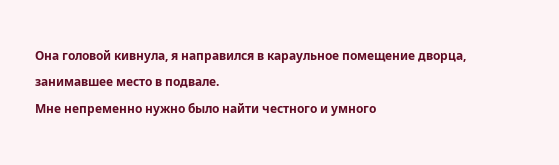Она головой кивнула, я направился в караульное помещение дворца, занимавшее место в подвале.
Мне непременно нужно было найти честного и умного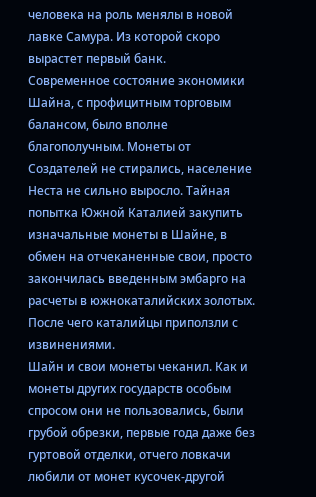человека на роль менялы в новой лавке Самура. Из которой скоро вырастет первый банк.
Современное состояние экономики Шайна, с профицитным торговым балансом, было вполне благополучным. Монеты от Создателей не стирались, население Неста не сильно выросло. Тайная попытка Южной Каталией закупить изначальные монеты в Шайне, в обмен на отчеканенные свои, просто закончилась введенным эмбарго на расчеты в южнокаталийских золотых. После чего каталийцы приползли с извинениями.
Шайн и свои монеты чеканил. Как и монеты других государств особым спросом они не пользовались, были грубой обрезки, первые года даже без гуртовой отделки, отчего ловкачи любили от монет кусочек-другой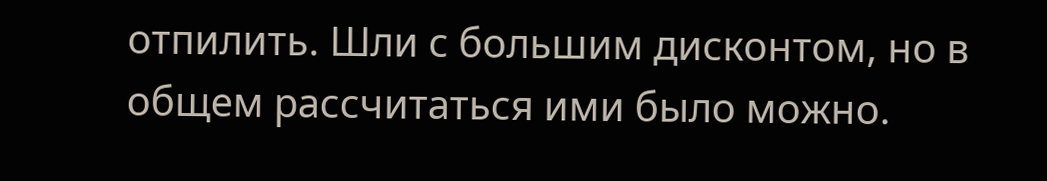отпилить. Шли с большим дисконтом, но в общем рассчитаться ими было можно.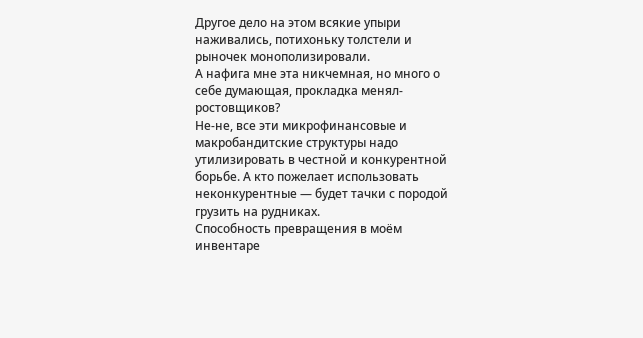Другое дело на этом всякие упыри наживались, потихоньку толстели и рыночек монополизировали.
А нафига мне эта никчемная, но много о себе думающая, прокладка менял-ростовщиков?
Не-не, все эти микрофинансовые и макробандитские структуры надо утилизировать в честной и конкурентной борьбе. А кто пожелает использовать неконкурентные — будет тачки с породой грузить на рудниках.
Способность превращения в моём инвентаре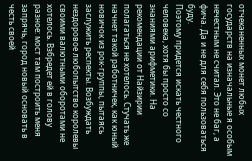отчеканенных монет любых государств на изначальные я особым нечестным не считал. Это не баг, а фича. Да и не для себя пользоваться буду.
Поэтому придется искать честного человека, хотя бы просто со знаниями арифметики. На рекомендации от Найзирии полагаться не хотелось. Стучать же начнет такой работничек, как юный новичок из рок-группы, пытаясь заслужить респекты. Возбуждать нездоровое любопытство королевы своими валютными оборотами не хотелось. Взбредет ей в голову разное: мост там построить меня запрячь, город новый основать в честь своей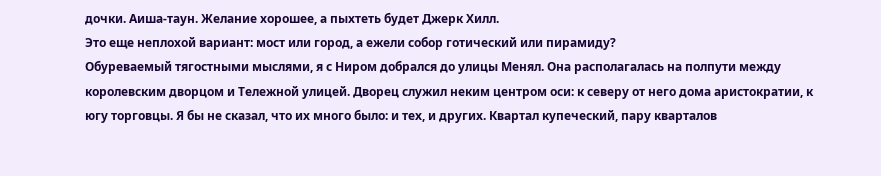дочки. Аиша-таун. Желание хорошее, а пыхтеть будет Джерк Хилл.
Это еще неплохой вариант: мост или город, а ежели собор готический или пирамиду?
Обуреваемый тягостными мыслями, я с Ниром добрался до улицы Менял. Она располагалась на полпути между королевским дворцом и Тележной улицей. Дворец служил неким центром оси: к северу от него дома аристократии, к югу торговцы. Я бы не сказал, что их много было: и тех, и других. Квартал купеческий, пару кварталов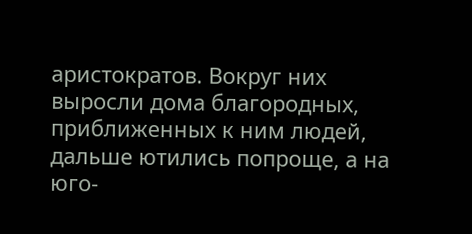аристократов. Вокруг них выросли дома благородных, приближенных к ним людей, дальше ютились попроще, а на юго-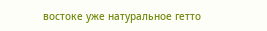востоке уже натуральное гетто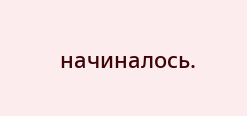начиналось.